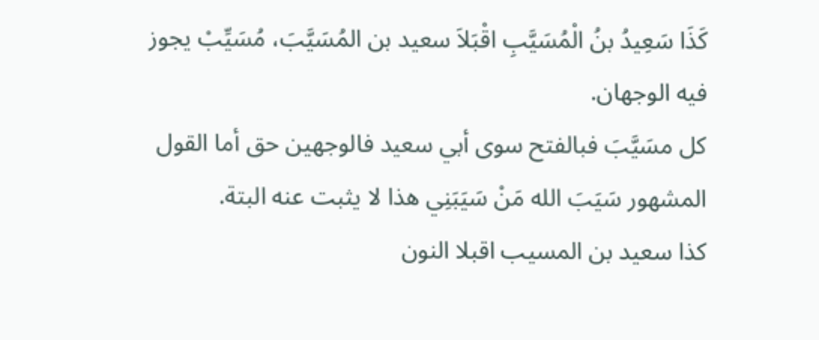كَذَا سَعِيدُ بنُ الْمُسَيَّبِ اقْبَلاَ سعيد بن المُسَيَّبَ، مُسَيِّبْ يجوز فيه الوجهان.
كل مسَيَّبَ فبالفتح سوى أبي سعيد فالوجهين حق أما القول المشهور سَيَبَ الله مَنْ سَيَبَنِي هذا لا يثبت عنه البتة.
كذا سعيد بن المسيب اقبلا النون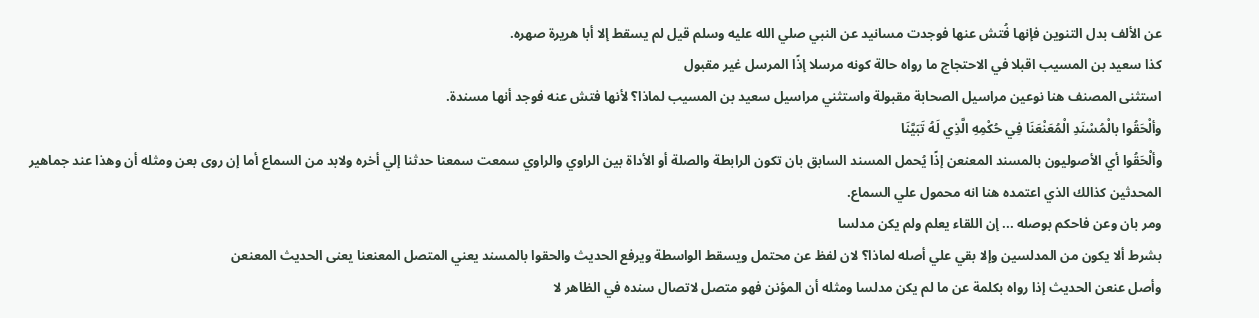عن الألف بدل التنوين فإنها فُتش عنها فوجدت مسانيد عن النبي صلي الله عليه وسلم قيل لم يسقط إلا أبا هريرة صهره.
كذا سعيد بن المسيب اقبلا في الاحتجاج ما رواه حالة كونه مرسلا إذًا المرسل غير مقبول
استثنى المصنف هنا نوعين مراسيل الصحابة مقبولة واستثني مراسيل سعيد بن المسيب لماذا؟ لأنها فتش عنه فوجد أنها مسندة.
وألْحَقُوا بالْمُسْنَدِ الْمُعَنْعَنَا فِي حُكْمِهِ الَّذِي لَهُ تَبَيَّنَا
وألْحَقُوا أي الأصوليون بالمسند المعنعن إذًا يُحمل المسند السابق بان تكون الرابطة والصلة أو الأداة بين الراوي والراوي سمعت سمعنا حدثنا إلي أخره ولابد من السماع أما إن روى بعن ومثله أن وهذا عند جماهير المحدثين كذالك الذي اعتمده هنا انه محمول علي السماع.
ومر بان وعن فاحكم بوصله ... إن اللقاء يعلم ولم يكن مدلسا
بشرط ألا يكون من المدلسين وإلا بقي علي أصله لماذا؟ لان لفظ عن محتمل ويسقط الواسطة ويرفع الحديث والحقوا بالمسند يعني المتصل المعنعنا يعنى الحديث المعنعن
وأصل عنعن الحديث إذا رواه بكلمة عن ما لم يكن مدلسا ومثله أن المؤنن فهو متصل لاتصال سنده في الظاهر لا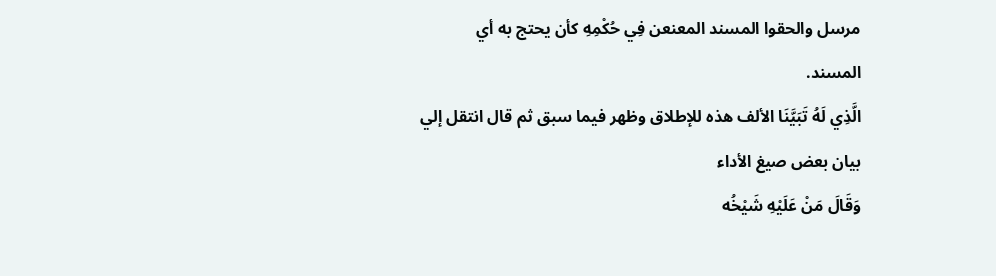مرسل والحقوا المسند المعنعن فِي حُكْمِهِ كأن يحتج به أي المسند.
الَّذِي لَهُ تَبَيَّنَا الألف هذه للإطلاق وظهر فيما سبق ثم قال انتقل إلي بيان بعض صيغ الأداء
وَقَالَ مَنْ عَلَيْهِ شَيْخُه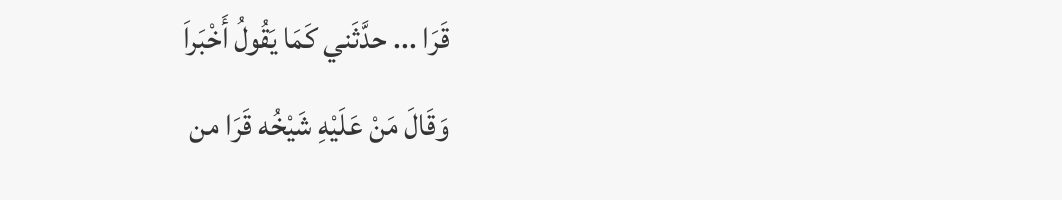قَرَا ... حدَّثَني كَمَا يَقُولُ أَخْبَراَ
وَقَالَ مَنْ عَلَيْهِ شَيْخُه قَرَا من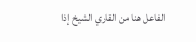الفاعل هنا من القاري الشيخ إذا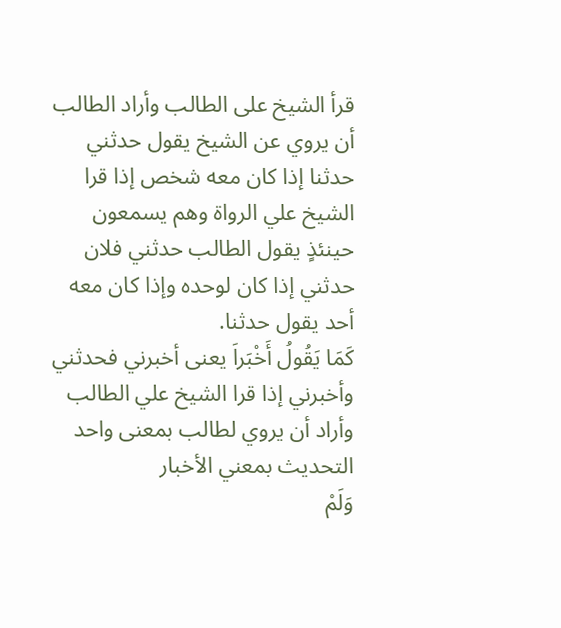قرأ الشيخ على الطالب وأراد الطالب أن يروي عن الشيخ يقول حدثني حدثنا إذا كان معه شخص إذا قرا الشيخ علي الرواة وهم يسمعون حينئذٍ يقول الطالب حدثني فلان حدثني إذا كان لوحده وإذا كان معه أحد يقول حدثنا.
كَمَا يَقُولُ أَخْبَراَ يعنى أخبرني فحدثني وأخبرني إذا قرا الشيخ علي الطالب وأراد أن يروي لطالب بمعنى واحد التحديث بمعني الأخبار
وَلَمْ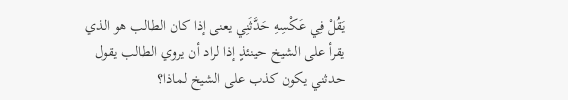يَقُلْ فِي عَكْسِهِ حَدَّثَنِي يعنى إذا كان الطالب هو الذي يقرأ على الشيخ حينئذٍ إذا لراد أن يروي الطالب يقول حدثني يكون كذب على الشيخ لماذا؟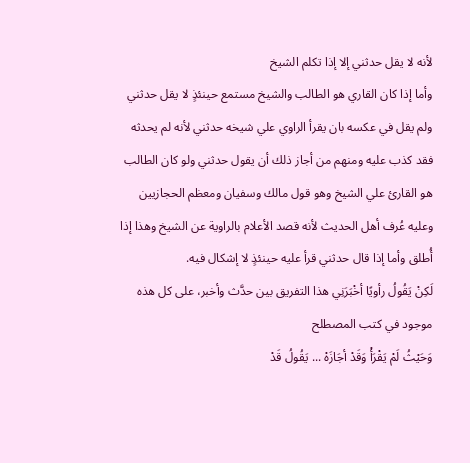لأنه لا يقل حدثني إلا إذا تكلم الشيخ
وأما إذا كان القاري هو الطالب والشيخ مستمع حينئذٍ لا يقل حدثني ولم يقل في عكسه بان يقرأ الراوي علي شيخه حدثني لأنه لم يحدثه فقد كذب عليه ومنهم من أجاز ذلك أن يقول حدثني ولو كان الطالب هو القارئ علي الشيخ وهو قول مالك وسفيان ومعظم الحجازيين
وعليه عُرف أهل الحديث لأنه قصد الأعلام بالراوية عن الشيخ وهذا إذا أُطلق وأما إذا قال حدثني قرأ عليه حينئذٍ لا إشكال فيه.
لَكِنْ يَقُولُ رأويًا أخْبَرَنِي هذا التفريق بين حدَّث وأخبر، على كل هذه موجود في كتب المصطلح
وَحَيْثُ لَمْ يَقْرَأْ وَقَدْ أجَازَهْ ... يَقُولُ قَدْ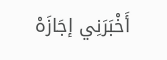أَخْبَرَنِي إجَازَهْ